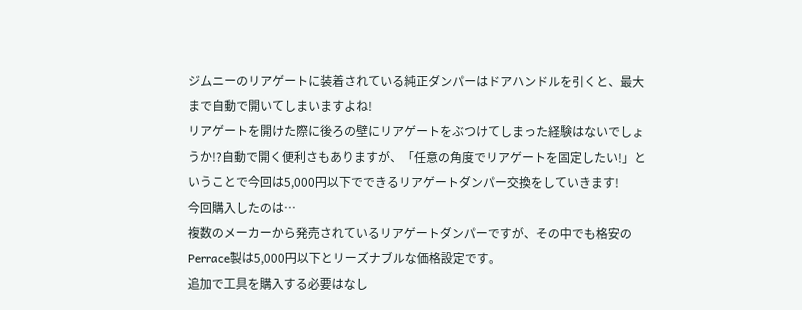ジムニーのリアゲートに装着されている純正ダンパーはドアハンドルを引くと、最大まで自動で開いてしまいますよね!
リアゲートを開けた際に後ろの壁にリアゲートをぶつけてしまった経験はないでしょうか!?自動で開く便利さもありますが、「任意の角度でリアゲートを固定したい!」ということで今回は5,000円以下でできるリアゲートダンパー交換をしていきます!
今回購入したのは…
複数のメーカーから発売されているリアゲートダンパーですが、その中でも格安のPerrace製は5,000円以下とリーズナブルな価格設定です。
追加で工具を購入する必要はなし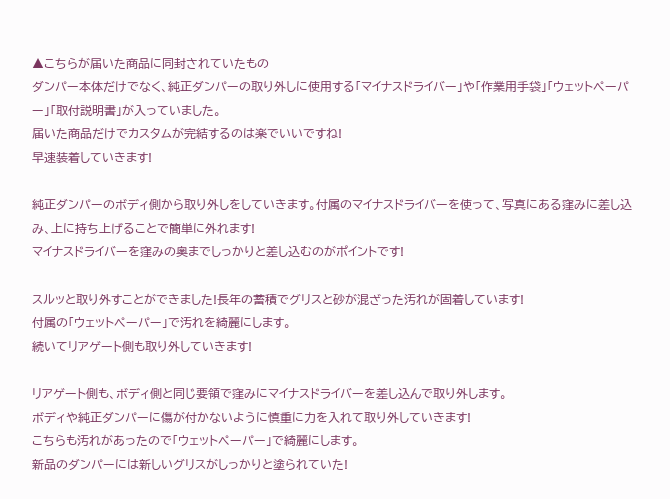▲こちらが届いた商品に同封されていたもの
ダンパー本体だけでなく、純正ダンパーの取り外しに使用する「マイナスドライバー」や「作業用手袋」「ウェットペーパー」「取付説明書」が入っていました。
届いた商品だけでカスタムが完結するのは楽でいいですね!
早速装着していきます!

純正ダンパーのボディ側から取り外しをしていきます。付属のマイナスドライバーを使って、写真にある窪みに差し込み、上に持ち上げることで簡単に外れます!
マイナスドライバーを窪みの奥までしっかりと差し込むのがポイントです!

スルッと取り外すことができました!長年の蓄積でグリスと砂が混ざった汚れが固着しています!
付属の「ウェットペーパー」で汚れを綺麗にします。
続いてリアゲート側も取り外していきます!

リアゲート側も、ボディ側と同じ要領で窪みにマイナスドライバーを差し込んで取り外します。
ボディや純正ダンパーに傷が付かないように慎重に力を入れて取り外していきます!
こちらも汚れがあったので「ウェットペーパー」で綺麗にします。
新品のダンパーには新しいグリスがしっかりと塗られていた!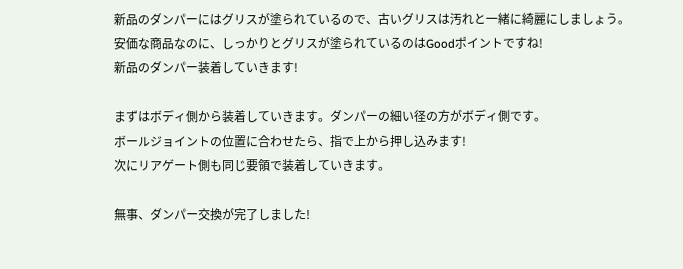新品のダンパーにはグリスが塗られているので、古いグリスは汚れと一緒に綺麗にしましょう。
安価な商品なのに、しっかりとグリスが塗られているのはGoodポイントですね!
新品のダンパー装着していきます!

まずはボディ側から装着していきます。ダンパーの細い径の方がボディ側です。
ボールジョイントの位置に合わせたら、指で上から押し込みます!
次にリアゲート側も同じ要領で装着していきます。

無事、ダンパー交換が完了しました!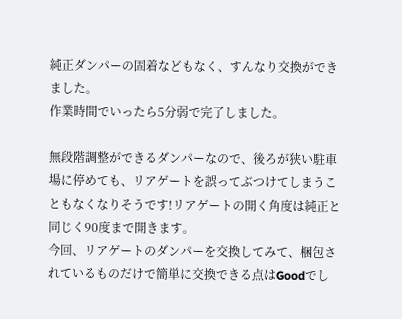純正ダンパーの固着などもなく、すんなり交換ができました。
作業時間でいったら5分弱で完了しました。

無段階調整ができるダンパーなので、後ろが狭い駐車場に停めても、リアゲートを誤ってぶつけてしまうこともなくなりそうです!リアゲートの開く角度は純正と同じく90度まで開きます。
今回、リアゲートのダンパーを交換してみて、梱包されているものだけで簡単に交換できる点はGoodでし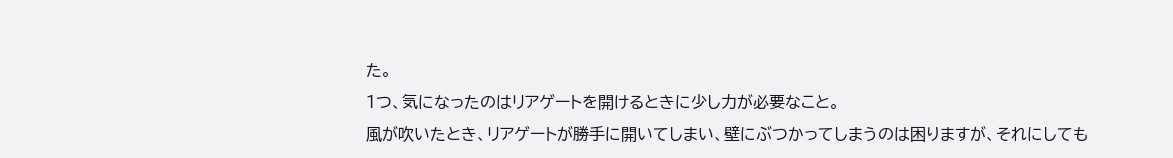た。
1つ、気になったのはリアゲートを開けるときに少し力が必要なこと。
風が吹いたとき、リアゲートが勝手に開いてしまい、壁にぶつかってしまうのは困りますが、それにしても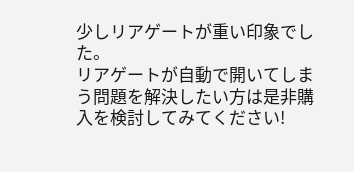少しリアゲートが重い印象でした。
リアゲートが自動で開いてしまう問題を解決したい方は是非購入を検討してみてください!